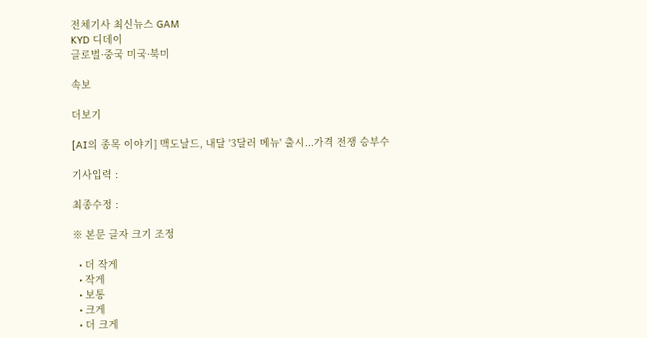전체기사 최신뉴스 GAM
KYD 디데이
글로벌·중국 미국·북미

속보

더보기

[AI의 종목 이야기] 맥도날드, 내달 '3달러 메뉴' 출시...가격 전쟁 승부수

기사입력 :

최종수정 :

※ 본문 글자 크기 조정

  • 더 작게
  • 작게
  • 보통
  • 크게
  • 더 크게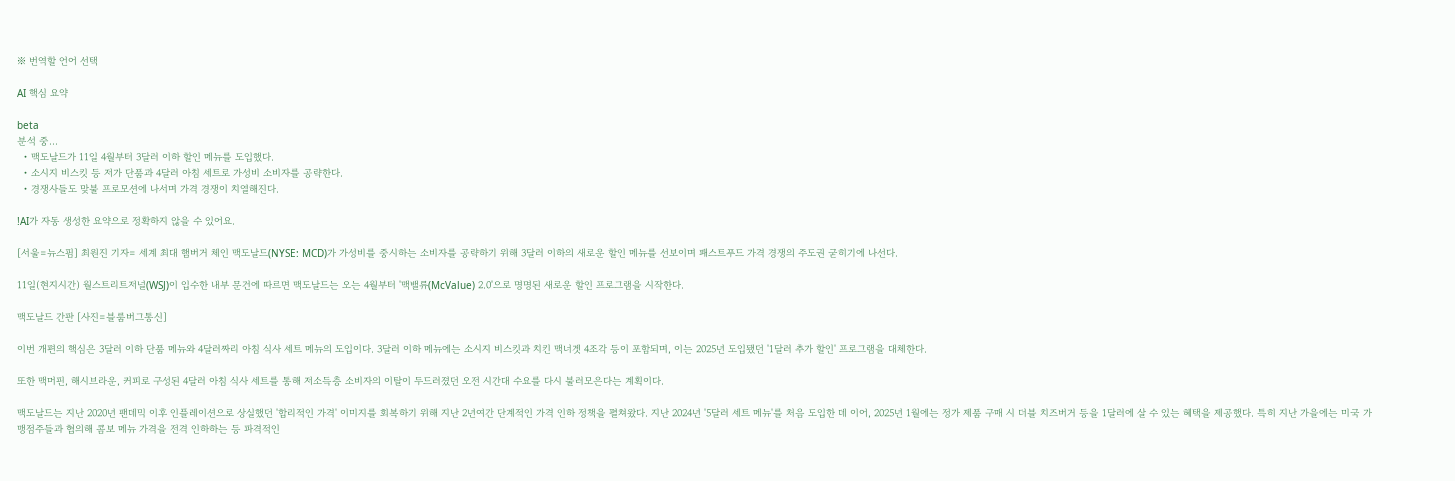※ 번역할 언어 선택

AI 핵심 요약

beta
분석 중...
  • 맥도날드가 11일 4월부터 3달러 이하 할인 메뉴를 도입했다.
  • 소시지 비스킷 등 저가 단품과 4달러 아침 세트로 가성비 소비자를 공략한다.
  • 경쟁사들도 맞불 프로모션에 나서며 가격 경쟁이 치열해진다.

!AI가 자동 생성한 요약으로 정확하지 않을 수 있어요.

[서울=뉴스핌] 최원진 기자= 세계 최대 햄버거 체인 맥도날드(NYSE: MCD)가 가성비를 중시하는 소비자를 공략하기 위해 3달러 이하의 새로운 할인 메뉴를 선보이며 패스트푸드 가격 경쟁의 주도권 굳히기에 나선다.

11일(현지시간) 월스트리트저널(WSJ)이 입수한 내부 문건에 따르면 맥도날드는 오는 4월부터 '맥밸류(McValue) 2.0'으로 명명된 새로운 할인 프로그램을 시작한다.

맥도날드 간판 [사진=블룸버그통신]

이번 개편의 핵심은 3달러 이하 단품 메뉴와 4달러짜리 아침 식사 세트 메뉴의 도입이다. 3달러 이하 메뉴에는 소시지 비스킷과 치킨 맥너겟 4조각 등이 포함되며, 이는 2025년 도입됐던 '1달러 추가 할인' 프로그램을 대체한다.

또한 맥머핀, 해시브라운, 커피로 구성된 4달러 아침 식사 세트를 통해 저소득층 소비자의 이탈이 두드러졌던 오전 시간대 수요를 다시 불러모은다는 계획이다.

맥도날드는 지난 2020년 팬데믹 이후 인플레이션으로 상실했던 '합리적인 가격' 이미지를 회복하기 위해 지난 2년여간 단계적인 가격 인하 정책을 펼쳐왔다. 지난 2024년 '5달러 세트 메뉴'를 처음 도입한 데 이어, 2025년 1월에는 정가 제품 구매 시 더블 치즈버거 등을 1달러에 살 수 있는 혜택을 제공했다. 특히 지난 가을에는 미국 가맹점주들과 협의해 콤보 메뉴 가격을 전격 인하하는 등 파격적인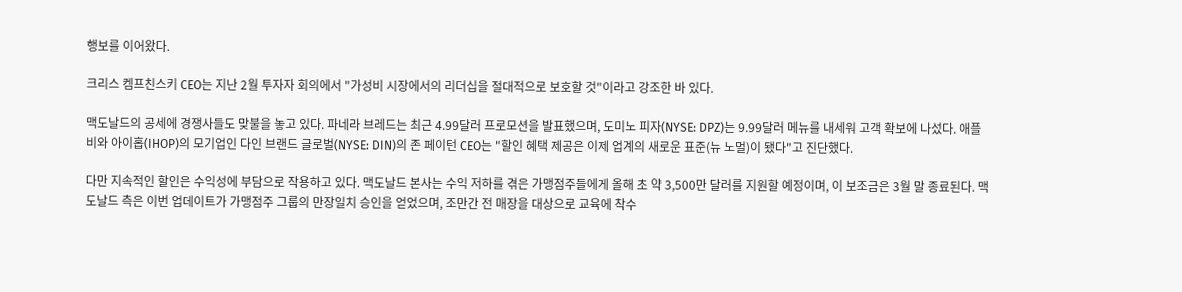행보를 이어왔다.

크리스 켐프친스키 CEO는 지난 2월 투자자 회의에서 "가성비 시장에서의 리더십을 절대적으로 보호할 것"이라고 강조한 바 있다.

맥도날드의 공세에 경쟁사들도 맞불을 놓고 있다. 파네라 브레드는 최근 4.99달러 프로모션을 발표했으며, 도미노 피자(NYSE: DPZ)는 9.99달러 메뉴를 내세워 고객 확보에 나섰다. 애플비와 아이홉(IHOP)의 모기업인 다인 브랜드 글로벌(NYSE: DIN)의 존 페이턴 CEO는 "할인 혜택 제공은 이제 업계의 새로운 표준(뉴 노멀)이 됐다"고 진단했다.

다만 지속적인 할인은 수익성에 부담으로 작용하고 있다. 맥도날드 본사는 수익 저하를 겪은 가맹점주들에게 올해 초 약 3,500만 달러를 지원할 예정이며, 이 보조금은 3월 말 종료된다. 맥도날드 측은 이번 업데이트가 가맹점주 그룹의 만장일치 승인을 얻었으며, 조만간 전 매장을 대상으로 교육에 착수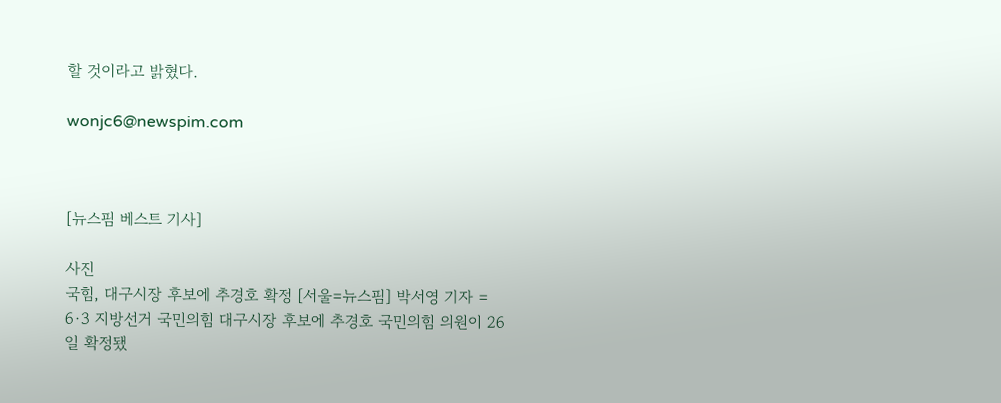할 것이라고 밝혔다.

wonjc6@newspim.com



[뉴스핌 베스트 기사]

사진
국힘, 대구시장 후보에 추경호 확정 [서울=뉴스핌] 박서영 기자 = 6·3 지방선거 국민의힘 대구시장 후보에 추경호 국민의힘 의원이 26일 확정됐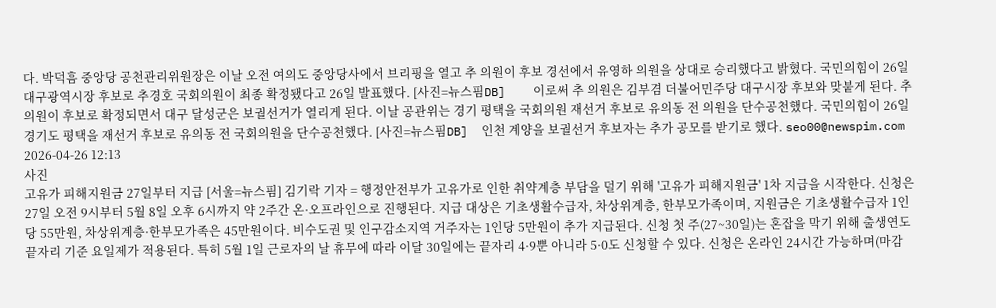다. 박덕흠 중앙당 공천관리위원장은 이날 오전 여의도 중앙당사에서 브리핑을 열고 추 의원이 후보 경선에서 유영하 의원을 상대로 승리했다고 밝혔다. 국민의힘이 26일 대구광역시장 후보로 추경호 국회의원이 최종 확정됐다고 26일 발표했다. [사진=뉴스핌DB]    이로써 추 의원은 김부겸 더불어민주당 대구시장 후보와 맞붙게 된다. 추 의원이 후보로 확정되면서 대구 달성군은 보궐선거가 열리게 된다. 이날 공관위는 경기 평택을 국회의원 재선거 후보로 유의동 전 의원을 단수공천했다. 국민의힘이 26일 경기도 평택을 재선거 후보로 유의동 전 국회의원을 단수공천했다. [사진=뉴스핌DB]  인천 계양을 보궐선거 후보자는 추가 공모를 받기로 했다. seo00@newspim.com 2026-04-26 12:13
사진
고유가 피해지원금 27일부터 지급 [서울=뉴스핌] 김기락 기자 = 행정안전부가 고유가로 인한 취약계층 부담을 덜기 위해 '고유가 피해지원금' 1차 지급을 시작한다. 신청은 27일 오전 9시부터 5월 8일 오후 6시까지 약 2주간 온·오프라인으로 진행된다. 지급 대상은 기초생활수급자, 차상위계층, 한부모가족이며, 지원금은 기초생활수급자 1인당 55만원, 차상위계층·한부모가족은 45만원이다. 비수도권 및 인구감소지역 거주자는 1인당 5만원이 추가 지급된다. 신청 첫 주(27~30일)는 혼잡을 막기 위해 출생연도 끝자리 기준 요일제가 적용된다. 특히 5월 1일 근로자의 날 휴무에 따라 이달 30일에는 끝자리 4·9뿐 아니라 5·0도 신청할 수 있다. 신청은 온라인 24시간 가능하며(마감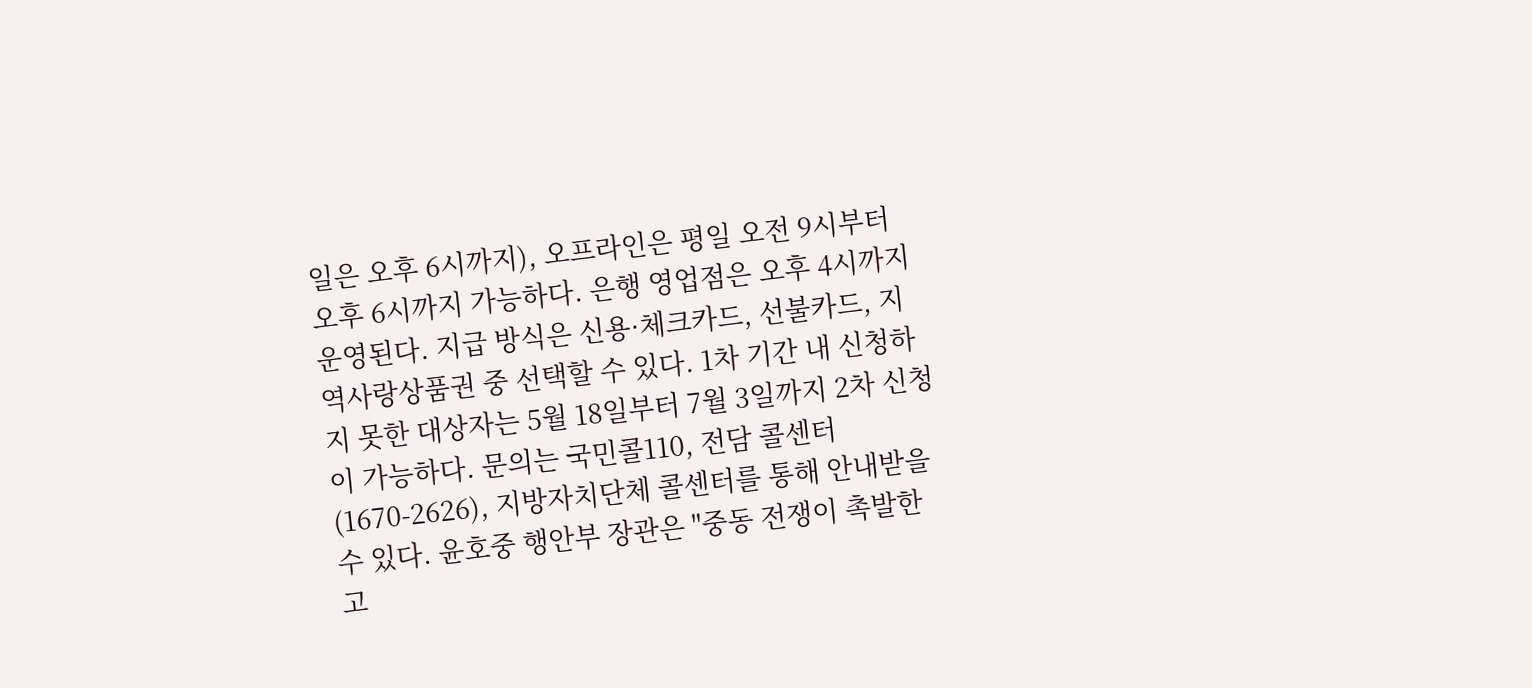일은 오후 6시까지), 오프라인은 평일 오전 9시부터 오후 6시까지 가능하다. 은행 영업점은 오후 4시까지 운영된다. 지급 방식은 신용·체크카드, 선불카드, 지역사랑상품권 중 선택할 수 있다. 1차 기간 내 신청하지 못한 대상자는 5월 18일부터 7월 3일까지 2차 신청이 가능하다. 문의는 국민콜110, 전담 콜센터(1670-2626), 지방자치단체 콜센터를 통해 안내받을 수 있다. 윤호중 행안부 장관은 "중동 전쟁이 촉발한 고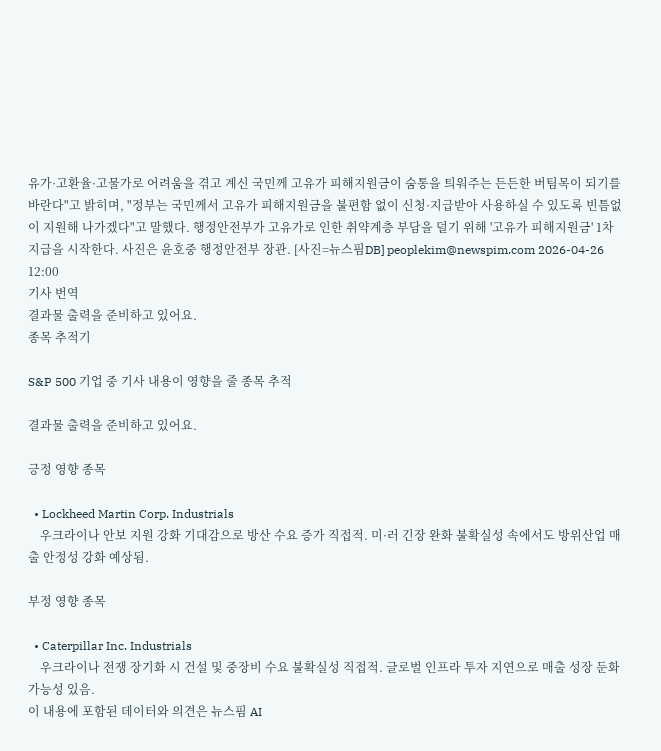유가·고환율·고물가로 어려움을 겪고 계신 국민께 고유가 피해지원금이 숨통을 틔워주는 든든한 버팀목이 되기를 바란다"고 밝히며, "정부는 국민께서 고유가 피해지원금을 불편함 없이 신청·지급받아 사용하실 수 있도록 빈틈없이 지원해 나가겠다"고 말했다. 행정안전부가 고유가로 인한 취약계층 부담을 덜기 위해 '고유가 피해지원금' 1차 지급을 시작한다. 사진은 윤호중 행정안전부 장관. [사진=뉴스핌DB] peoplekim@newspim.com 2026-04-26 12:00
기사 번역
결과물 출력을 준비하고 있어요.
종목 추적기

S&P 500 기업 중 기사 내용이 영향을 줄 종목 추적

결과물 출력을 준비하고 있어요.

긍정 영향 종목

  • Lockheed Martin Corp. Industrials
    우크라이나 안보 지원 강화 기대감으로 방산 수요 증가 직접적. 미·러 긴장 완화 불확실성 속에서도 방위산업 매출 안정성 강화 예상됨.

부정 영향 종목

  • Caterpillar Inc. Industrials
    우크라이나 전쟁 장기화 시 건설 및 중장비 수요 불확실성 직접적. 글로벌 인프라 투자 지연으로 매출 성장 둔화 가능성 있음.
이 내용에 포함된 데이터와 의견은 뉴스핌 AI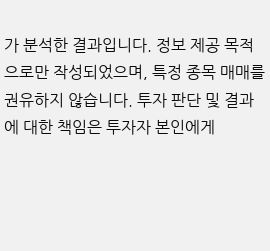가 분석한 결과입니다. 정보 제공 목적으로만 작성되었으며, 특정 종목 매매를 권유하지 않습니다. 투자 판단 및 결과에 대한 책임은 투자자 본인에게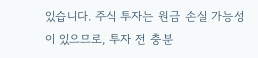있습니다. 주식 투자는 원금 손실 가능성이 있으므로, 투자 전 충분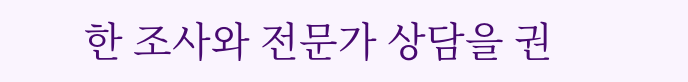한 조사와 전문가 상담을 권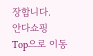장합니다.
안다쇼핑
Top으로 이동